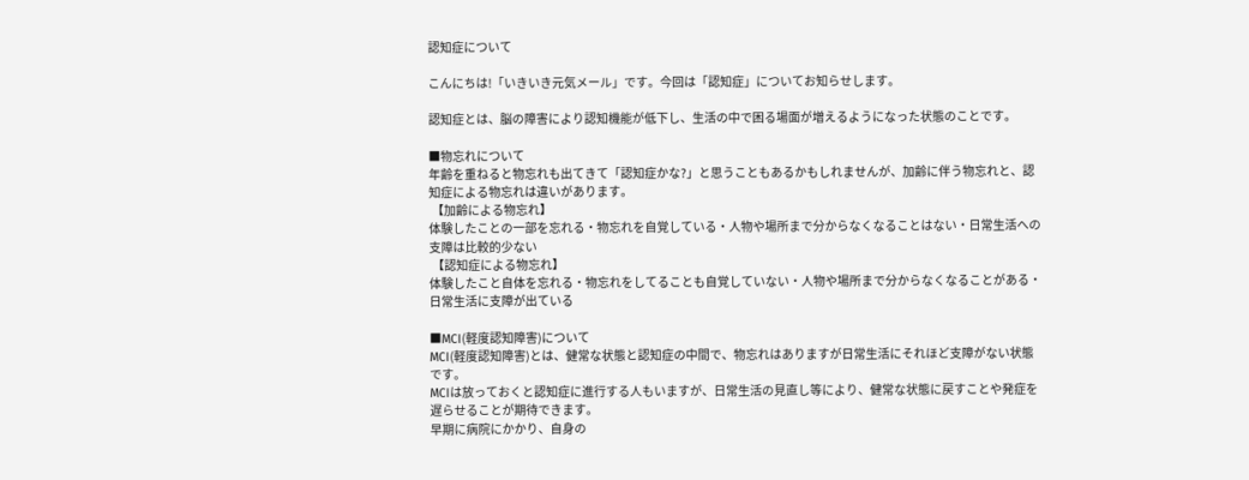認知症について

こんにちは!「いきいき元気メール」です。今回は「認知症」についてお知らせします。

認知症とは、脳の障害により認知機能が低下し、生活の中で困る場面が増えるようになった状態のことです。

■物忘れについて
年齢を重ねると物忘れも出てきて「認知症かな?」と思うこともあるかもしれませんが、加齢に伴う物忘れと、認知症による物忘れは違いがあります。
 【加齢による物忘れ】
体験したことの一部を忘れる・物忘れを自覚している・人物や場所まで分からなくなることはない・日常生活への支障は比較的少ない
 【認知症による物忘れ】
体験したこと自体を忘れる・物忘れをしてることも自覚していない・人物や場所まで分からなくなることがある・日常生活に支障が出ている

■MCI(軽度認知障害)について
MCI(軽度認知障害)とは、健常な状態と認知症の中間で、物忘れはありますが日常生活にそれほど支障がない状態です。
MCIは放っておくと認知症に進行する人もいますが、日常生活の見直し等により、健常な状態に戻すことや発症を遅らせることが期待できます。
早期に病院にかかり、自身の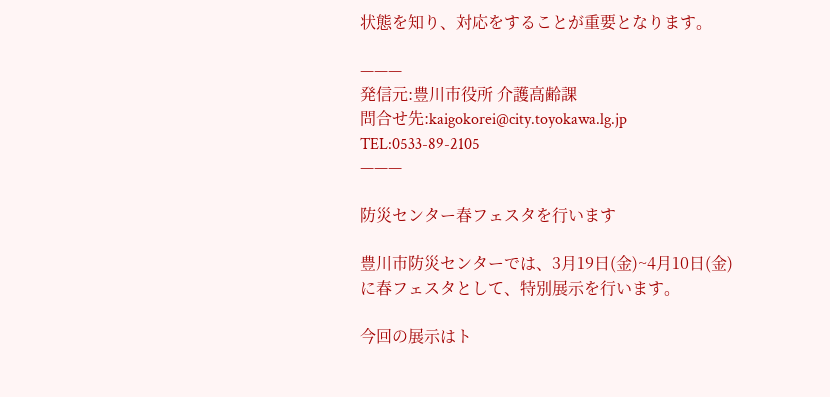状態を知り、対応をすることが重要となります。

———
発信元:豊川市役所 介護高齢課
問合せ先:kaigokorei@city.toyokawa.lg.jp
TEL:0533-89-2105
———

防災センター春フェスタを行います

豊川市防災センターでは、3月19日(金)~4月10日(金)に春フェスタとして、特別展示を行います。

今回の展示はト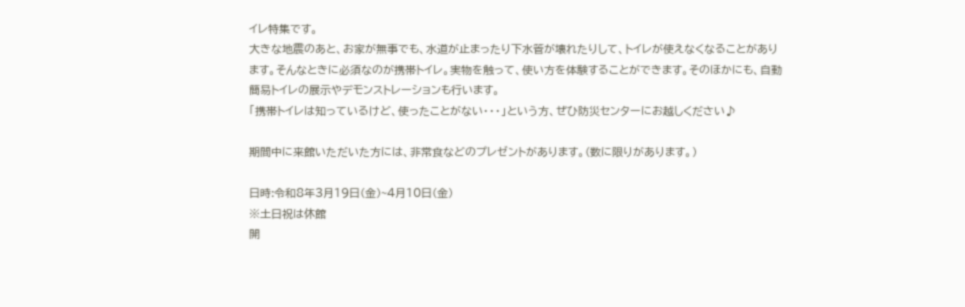イレ特集です。
大きな地震のあと、お家が無事でも、水道が止まったり下水管が壊れたりして、トイレが使えなくなることがあります。そんなときに必須なのが携帯トイレ。実物を触って、使い方を体験することができます。そのほかにも、自動簡易トイレの展示やデモンストレーションも行います。
「携帯トイレは知っているけど、使ったことがない・・・」という方、ぜひ防災センターにお越しください♪

期間中に来館いただいた方には、非常食などのプレゼントがあります。(数に限りがあります。)

日時:令和8年3月19日(金)~4月10日(金)
※土日祝は休館
開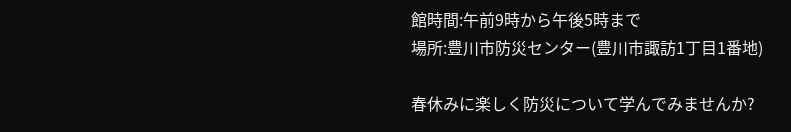館時間:午前9時から午後5時まで
場所:豊川市防災センター(豊川市諏訪1丁目1番地)

春休みに楽しく防災について学んでみませんか?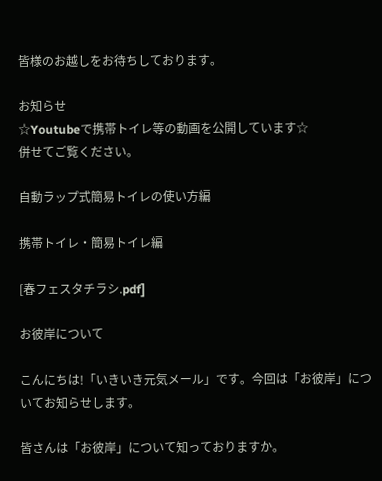皆様のお越しをお待ちしております。

お知らせ
☆Youtubeで携帯トイレ等の動画を公開しています☆
併せてご覧ください。

自動ラップ式簡易トイレの使い方編

携帯トイレ・簡易トイレ編

[春フェスタチラシ.pdf]

お彼岸について

こんにちは!「いきいき元気メール」です。今回は「お彼岸」についてお知らせします。

皆さんは「お彼岸」について知っておりますか。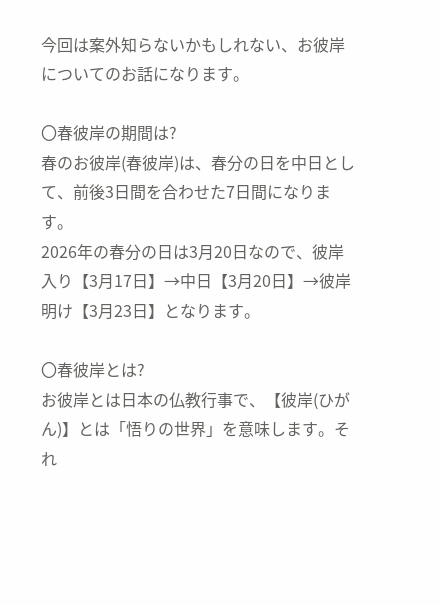今回は案外知らないかもしれない、お彼岸についてのお話になります。

〇春彼岸の期間は?
春のお彼岸(春彼岸)は、春分の日を中日として、前後3日間を合わせた7日間になります。
2026年の春分の日は3月20日なので、彼岸入り【3月17日】→中日【3月20日】→彼岸明け【3月23日】となります。

〇春彼岸とは?
お彼岸とは日本の仏教行事で、【彼岸(ひがん)】とは「悟りの世界」を意味します。それ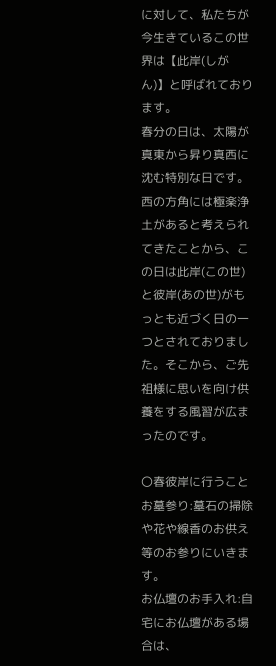に対して、私たちが今生きているこの世界は【此岸(しがん)】と呼ばれております。
春分の日は、太陽が真東から昇り真西に沈む特別な日です。西の方角には極楽浄土があると考えられてきたことから、この日は此岸(この世)と彼岸(あの世)がもっとも近づく日の一つとされておりました。そこから、ご先祖様に思いを向け供養をする風習が広まったのです。

〇春彼岸に行うこと
お墓参り:墓石の掃除や花や線香のお供え等のお参りにいきます。
お仏壇のお手入れ:自宅にお仏壇がある場合は、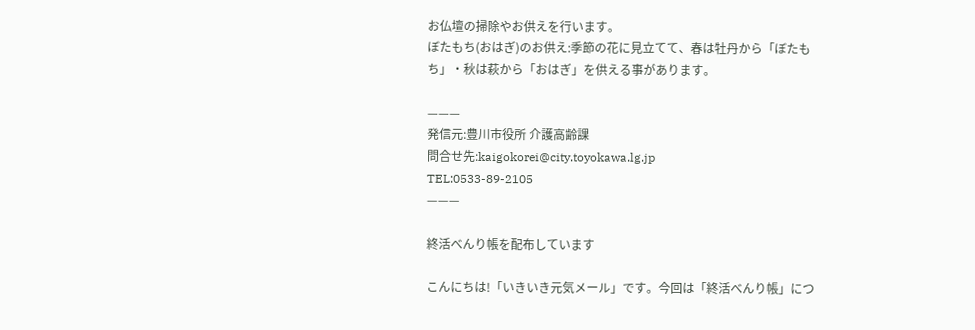お仏壇の掃除やお供えを行います。
ぼたもち(おはぎ)のお供え:季節の花に見立てて、春は牡丹から「ぼたもち」・秋は萩から「おはぎ」を供える事があります。

———
発信元:豊川市役所 介護高齢課
問合せ先:kaigokorei@city.toyokawa.lg.jp
TEL:0533-89-2105
———

終活べんり帳を配布しています

こんにちは!「いきいき元気メール」です。今回は「終活べんり帳」につ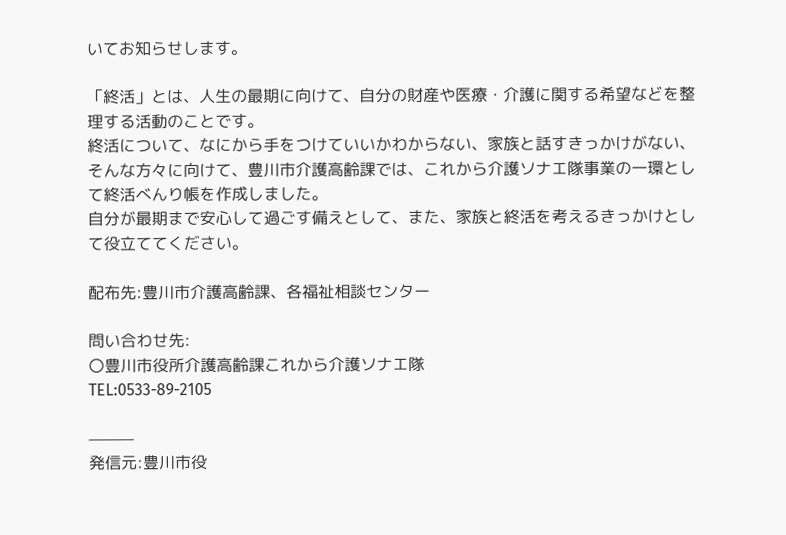いてお知らせします。

「終活」とは、人生の最期に向けて、自分の財産や医療・介護に関する希望などを整理する活動のことです。
終活について、なにから手をつけていいかわからない、家族と話すきっかけがない、そんな方々に向けて、豊川市介護高齢課では、これから介護ソナエ隊事業の一環として終活べんり帳を作成しました。
自分が最期まで安心して過ごす備えとして、また、家族と終活を考えるきっかけとして役立ててください。

配布先:豊川市介護高齢課、各福祉相談センター

問い合わせ先:
〇豊川市役所介護高齢課これから介護ソナエ隊
TEL:0533-89-2105

———
発信元:豊川市役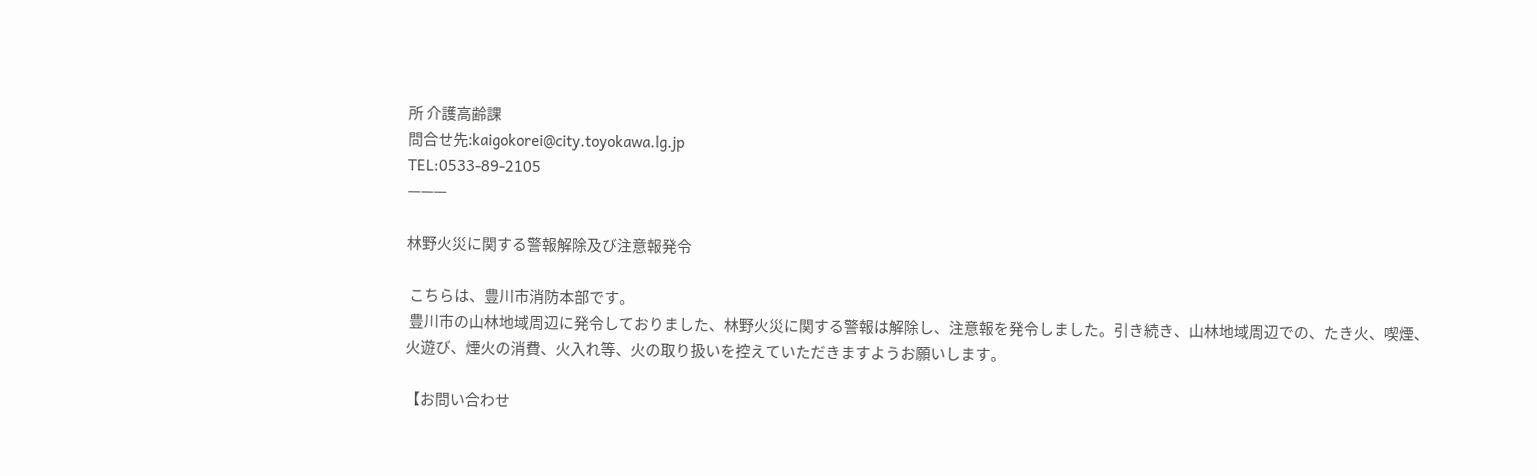所 介護高齢課
問合せ先:kaigokorei@city.toyokawa.lg.jp
TEL:0533-89-2105
———

林野火災に関する警報解除及び注意報発令

 こちらは、豊川市消防本部です。
 豊川市の山林地域周辺に発令しておりました、林野火災に関する警報は解除し、注意報を発令しました。引き続き、山林地域周辺での、たき火、喫煙、火遊び、煙火の消費、火入れ等、火の取り扱いを控えていただきますようお願いします。

【お問い合わせ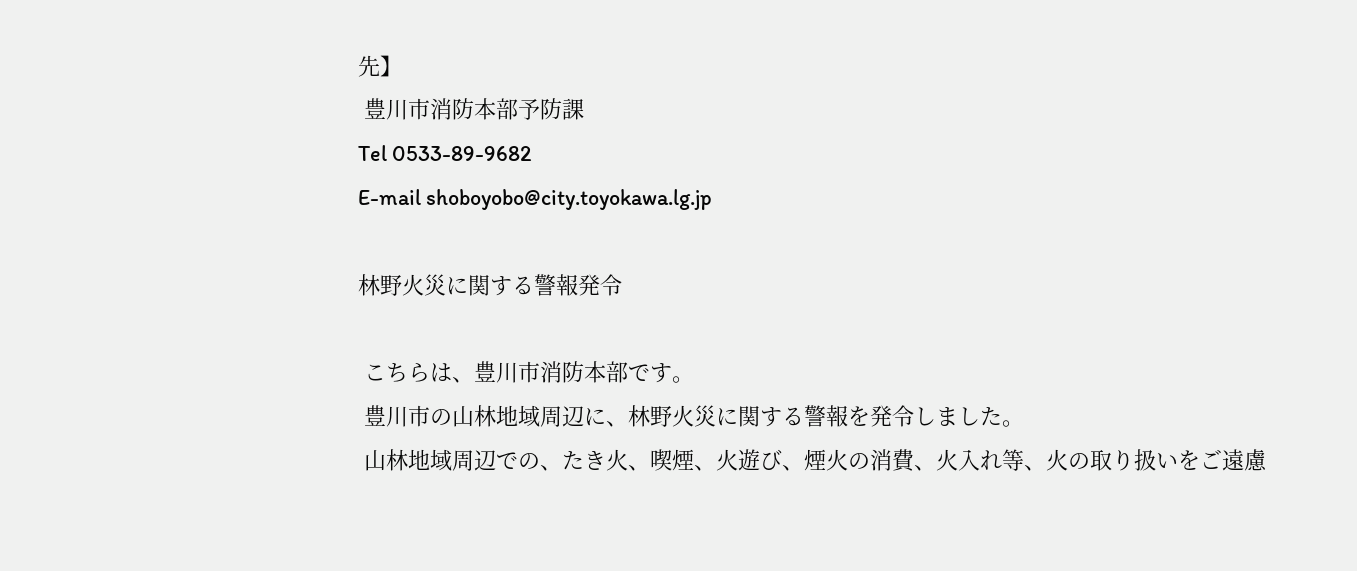先】
 豊川市消防本部予防課
Tel 0533-89-9682
E-mail shoboyobo@city.toyokawa.lg.jp

林野火災に関する警報発令

 こちらは、豊川市消防本部です。
 豊川市の山林地域周辺に、林野火災に関する警報を発令しました。
 山林地域周辺での、たき火、喫煙、火遊び、煙火の消費、火入れ等、火の取り扱いをご遠慮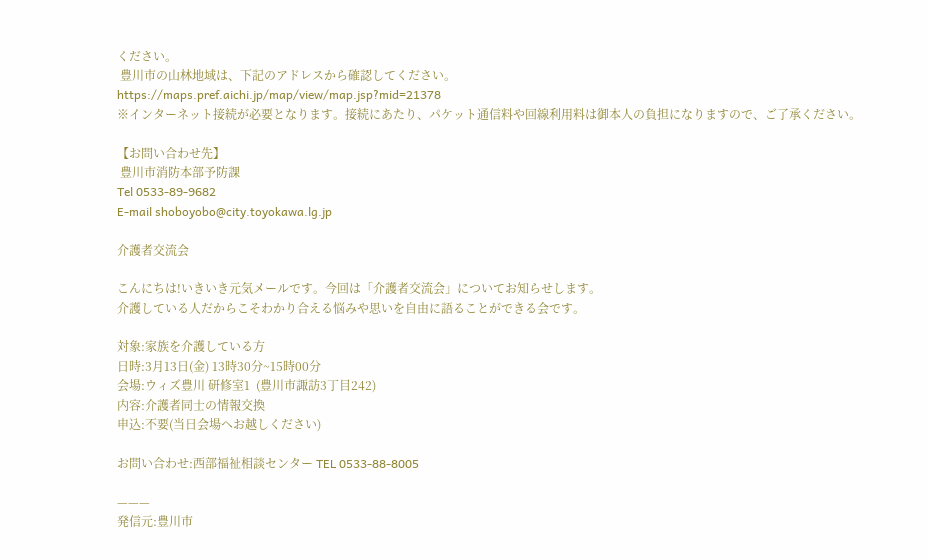ください。
 豊川市の山林地域は、下記のアドレスから確認してください。
https://maps.pref.aichi.jp/map/view/map.jsp?mid=21378
※インターネット接続が必要となります。接続にあたり、パケット通信料や回線利用料は御本人の負担になりますので、ご了承ください。

【お問い合わせ先】
 豊川市消防本部予防課
Tel 0533-89-9682
E-mail shoboyobo@city.toyokawa.lg.jp

介護者交流会

こんにちは!いきいき元気メールです。今回は「介護者交流会」についてお知らせします。
介護している人だからこそわかり合える悩みや思いを自由に語ることができる会です。

対象:家族を介護している方
日時:3月13日(金) 13時30分~15時00分
会場:ウィズ豊川 研修室1  (豊川市諏訪3丁目242)
内容:介護者同士の情報交換
申込:不要(当日会場へお越しください)

お問い合わせ:西部福祉相談センター TEL 0533-88-8005

———
発信元:豊川市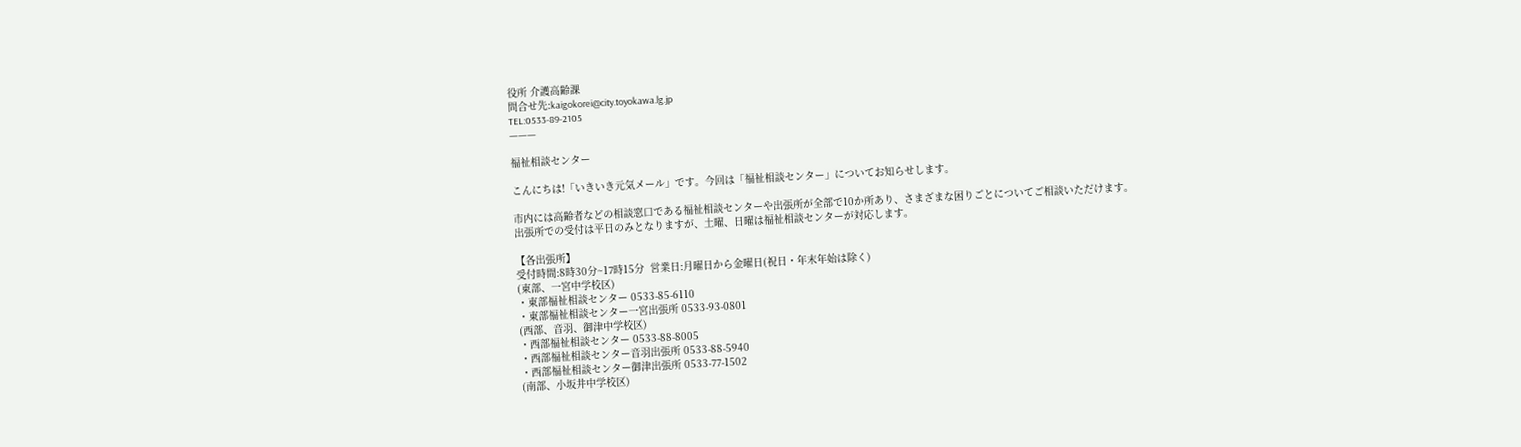役所 介護高齢課
問合せ先:kaigokorei@city.toyokawa.lg.jp
TEL:0533-89-2105
———

福祉相談センター

こんにちは!「いきいき元気メール」です。今回は「福祉相談センター」についてお知らせします。

市内には高齢者などの相談窓口である福祉相談センターや出張所が全部で10か所あり、さまざまな困りごとについてご相談いただけます。
出張所での受付は平日のみとなりますが、土曜、日曜は福祉相談センターが対応します。

【各出張所】
受付時間:8時30分~17時15分  営業日:月曜日から金曜日(祝日・年末年始は除く)
(東部、一宮中学校区)
・東部福祉相談センター 0533-85-6110
・東部福祉相談センター一宮出張所 0533-93-0801
(西部、音羽、御津中学校区)
・西部福祉相談センター 0533-88-8005
・西部福祉相談センター音羽出張所 0533-88-5940
・西部福祉相談センター御津出張所 0533-77-1502
(南部、小坂井中学校区)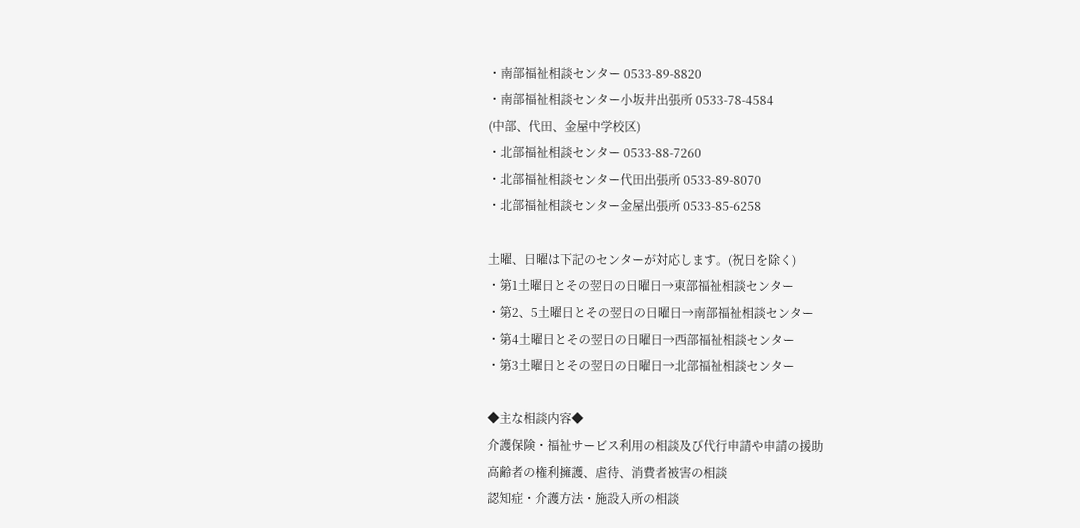・南部福祉相談センター 0533-89-8820
・南部福祉相談センター小坂井出張所 0533-78-4584
(中部、代田、金屋中学校区)
・北部福祉相談センター 0533-88-7260
・北部福祉相談センター代田出張所 0533-89-8070
・北部福祉相談センター金屋出張所 0533-85-6258

土曜、日曜は下記のセンターが対応します。(祝日を除く)
・第1土曜日とその翌日の日曜日→東部福祉相談センター
・第2、5土曜日とその翌日の日曜日→南部福祉相談センター
・第4土曜日とその翌日の日曜日→西部福祉相談センター
・第3土曜日とその翌日の日曜日→北部福祉相談センター

◆主な相談内容◆
介護保険・福祉サービス利用の相談及び代行申請や申請の援助
高齢者の権利擁護、虐待、消費者被害の相談
認知症・介護方法・施設入所の相談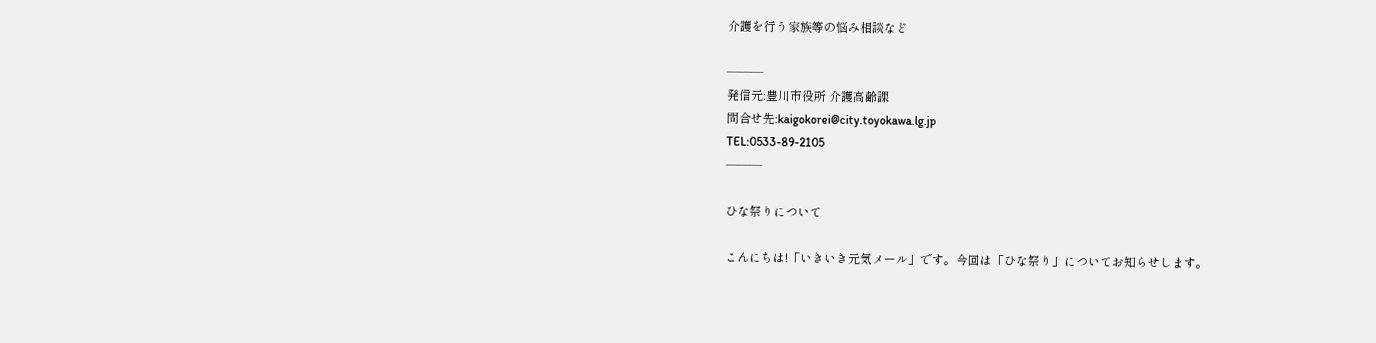介護を行う家族等の悩み相談など

———
発信元:豊川市役所 介護高齢課
問合せ先:kaigokorei@city.toyokawa.lg.jp
TEL:0533-89-2105
———

ひな祭りについて

こんにちは!「いきいき元気メール」です。今回は「ひな祭り」についてお知らせします。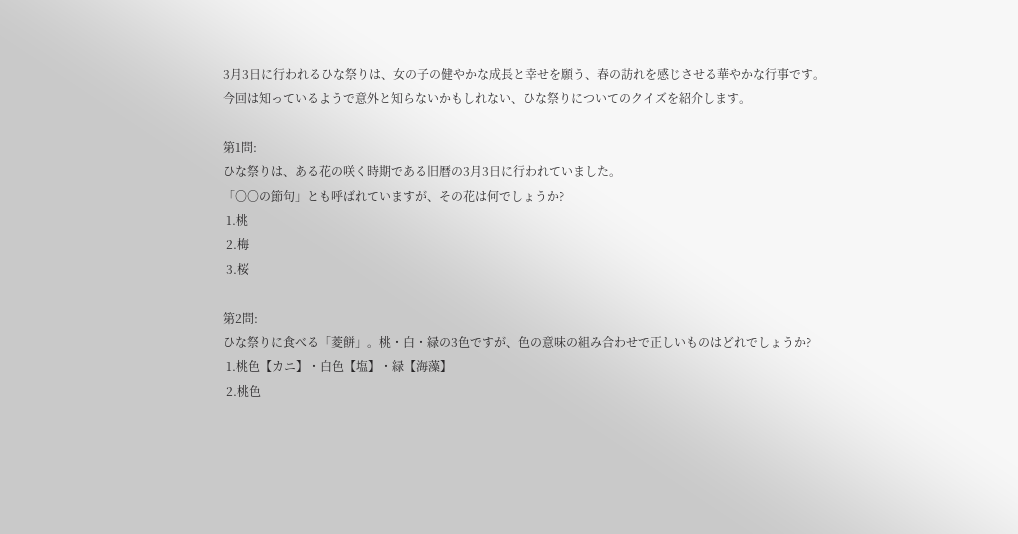3月3日に行われるひな祭りは、女の子の健やかな成長と幸せを願う、春の訪れを感じさせる華やかな行事です。
今回は知っているようで意外と知らないかもしれない、ひな祭りについてのクイズを紹介します。

第1問:
ひな祭りは、ある花の咲く時期である旧暦の3月3日に行われていました。
「〇〇の節句」とも呼ばれていますが、その花は何でしょうか?
 1.桃
 2.梅
 3.桜

第2問:
ひな祭りに食べる「菱餅」。桃・白・緑の3色ですが、色の意味の組み合わせで正しいものはどれでしょうか?
 1.桃色【カニ】・白色【塩】・緑【海藻】
 2.桃色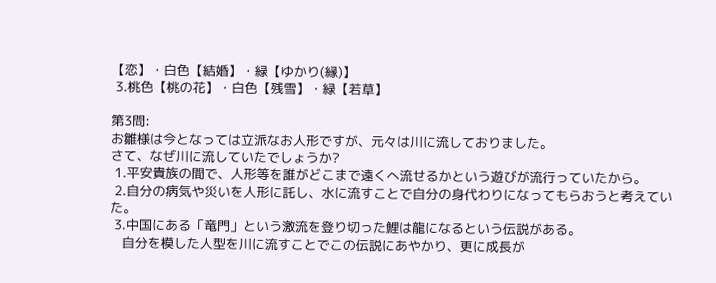【恋】・白色【結婚】・緑【ゆかり(縁)】
 3.桃色【桃の花】・白色【残雪】・緑【若草】

第3問:
お雛様は今となっては立派なお人形ですが、元々は川に流しておりました。
さて、なぜ川に流していたでしょうか?
 1.平安貴族の間で、人形等を誰がどこまで遠くへ流せるかという遊びが流行っていたから。
 2.自分の病気や災いを人形に託し、水に流すことで自分の身代わりになってもらおうと考えていた。
 3.中国にある「竜門」という激流を登り切った鯉は龍になるという伝説がある。
   自分を模した人型を川に流すことでこの伝説にあやかり、更に成長が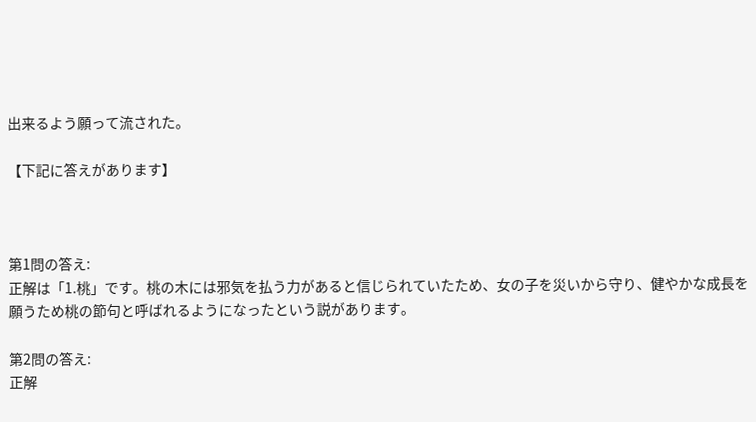出来るよう願って流された。

【下記に答えがあります】



第1問の答え:
正解は「1.桃」です。桃の木には邪気を払う力があると信じられていたため、女の子を災いから守り、健やかな成長を願うため桃の節句と呼ばれるようになったという説があります。

第2問の答え:
正解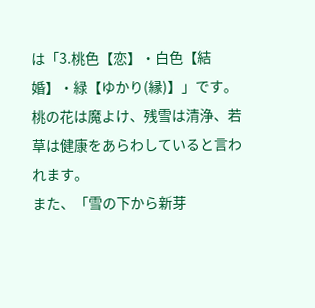は「3.桃色【恋】・白色【結婚】・緑【ゆかり(縁)】」です。
桃の花は魔よけ、残雪は清浄、若草は健康をあらわしていると言われます。
また、「雪の下から新芽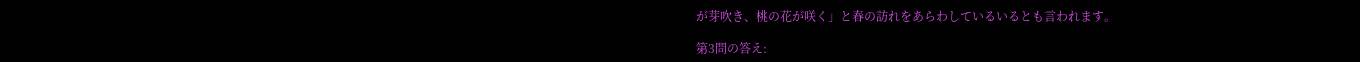が芽吹き、桃の花が咲く」と春の訪れをあらわしているいるとも言われます。

第3問の答え: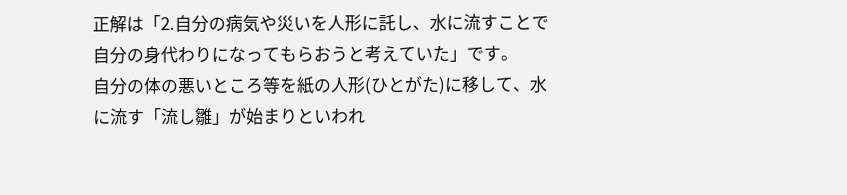正解は「2.自分の病気や災いを人形に託し、水に流すことで自分の身代わりになってもらおうと考えていた」です。
自分の体の悪いところ等を紙の人形(ひとがた)に移して、水に流す「流し雛」が始まりといわれ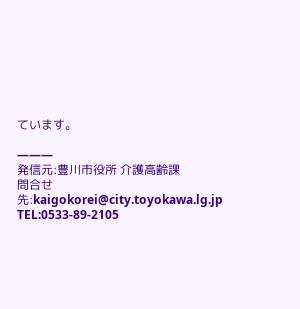ています。

———
発信元:豊川市役所 介護高齢課
問合せ先:kaigokorei@city.toyokawa.lg.jp
TEL:0533-89-2105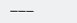———